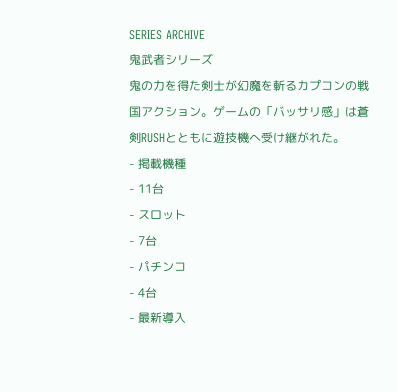SERIES ARCHIVE
鬼武者シリーズ
鬼の力を得た剣士が幻魔を斬るカプコンの戦国アクション。ゲームの「バッサリ感」は蒼剣RUSHとともに遊技機へ受け継がれた。
- 掲載機種
- 11台
- スロット
- 7台
- パチンコ
- 4台
- 最新導入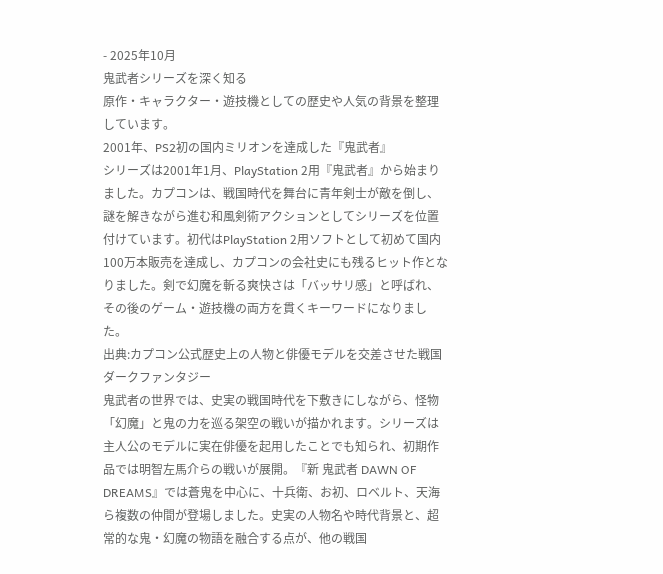- 2025年10月
鬼武者シリーズを深く知る
原作・キャラクター・遊技機としての歴史や人気の背景を整理しています。
2001年、PS2初の国内ミリオンを達成した『鬼武者』
シリーズは2001年1月、PlayStation 2用『鬼武者』から始まりました。カプコンは、戦国時代を舞台に青年剣士が敵を倒し、謎を解きながら進む和風剣術アクションとしてシリーズを位置付けています。初代はPlayStation 2用ソフトとして初めて国内100万本販売を達成し、カプコンの会社史にも残るヒット作となりました。剣で幻魔を斬る爽快さは「バッサリ感」と呼ばれ、その後のゲーム・遊技機の両方を貫くキーワードになりました。
出典:カプコン公式歴史上の人物と俳優モデルを交差させた戦国ダークファンタジー
鬼武者の世界では、史実の戦国時代を下敷きにしながら、怪物「幻魔」と鬼の力を巡る架空の戦いが描かれます。シリーズは主人公のモデルに実在俳優を起用したことでも知られ、初期作品では明智左馬介らの戦いが展開。『新 鬼武者 DAWN OF DREAMS』では蒼鬼を中心に、十兵衛、お初、ロベルト、天海ら複数の仲間が登場しました。史実の人物名や時代背景と、超常的な鬼・幻魔の物語を融合する点が、他の戦国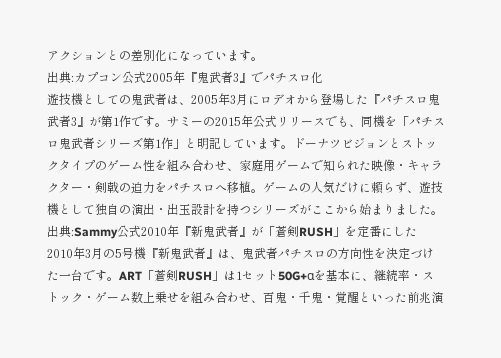アクションとの差別化になっています。
出典:カプコン公式2005年『鬼武者3』でパチスロ化
遊技機としての鬼武者は、2005年3月にロデオから登場した『パチスロ鬼武者3』が第1作です。サミーの2015年公式リリースでも、同機を「パチスロ鬼武者シリーズ第1作」と明記しています。ドーナツビジョンとストックタイプのゲーム性を組み合わせ、家庭用ゲームで知られた映像・キャラクター・剣戟の迫力をパチスロへ移植。ゲームの人気だけに頼らず、遊技機として独自の演出・出玉設計を持つシリーズがここから始まりました。
出典:Sammy公式2010年『新鬼武者』が「蒼剣RUSH」を定番にした
2010年3月の5号機『新鬼武者』は、鬼武者パチスロの方向性を決定づけた一台です。ART「蒼剣RUSH」は1セット50G+αを基本に、継続率・ストック・ゲーム数上乗せを組み合わせ、百鬼・千鬼・覚醒といった前兆演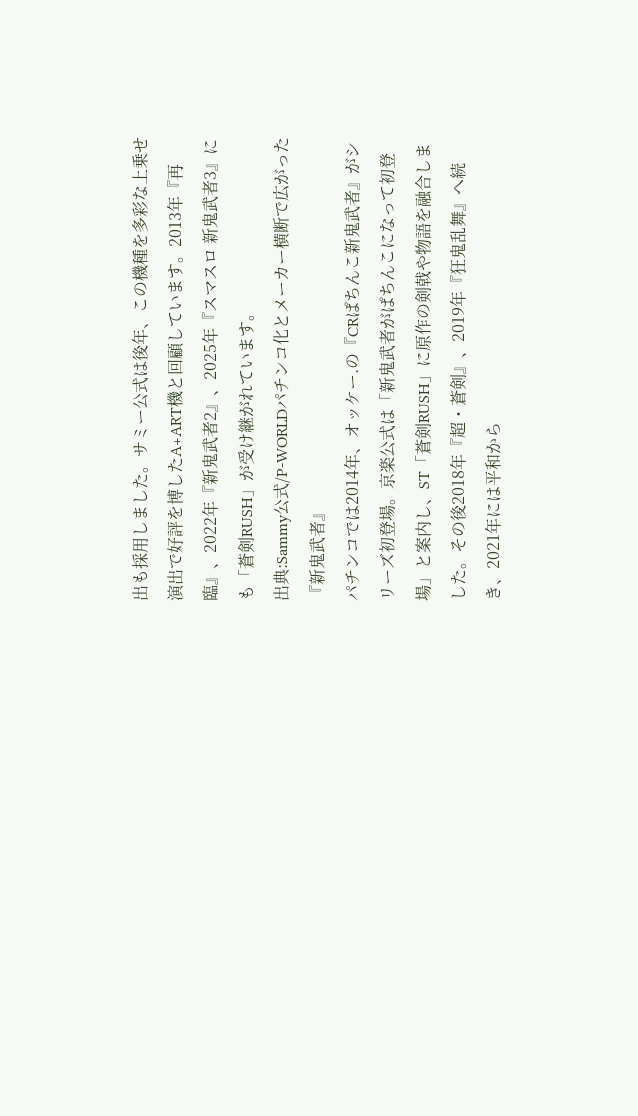出も採用しました。サミー公式は後年、この機種を多彩な上乗せ演出で好評を博したA+ART機と回顧しています。2013年『再臨』、2022年『新鬼武者2』、2025年『スマスロ 新鬼武者3』にも「蒼剣RUSH」が受け継がれています。
出典:Sammy公式/P-WORLDパチンコ化とメーカー横断で広がった『新鬼武者』
パチンコでは2014年、オッケー.の『CRぱちんこ新鬼武者』がシリーズ初登場。京楽公式は「新鬼武者がぱちんこになって初登場」と案内し、ST「蒼剣RUSH」に原作の剣戟や物語を融合しました。その後2018年『超・蒼剣』、2019年『狂鬼乱舞』へ続き、2021年には平和から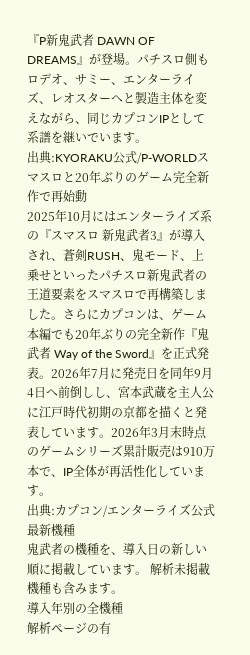『P新鬼武者 DAWN OF DREAMS』が登場。パチスロ側もロデオ、サミー、エンターライズ、レオスターへと製造主体を変えながら、同じカプコンIPとして系譜を継いでいます。
出典:KYORAKU公式/P-WORLDスマスロと20年ぶりのゲーム完全新作で再始動
2025年10月にはエンターライズ系の『スマスロ 新鬼武者3』が導入され、蒼剣RUSH、鬼モード、上乗せといったパチスロ新鬼武者の王道要素をスマスロで再構築しました。さらにカプコンは、ゲーム本編でも20年ぶりの完全新作『鬼武者 Way of the Sword』を正式発表。2026年7月に発売日を同年9月4日へ前倒しし、宮本武蔵を主人公に江戸時代初期の京都を描くと発表しています。2026年3月末時点のゲームシリーズ累計販売は910万本で、IP全体が再活性化しています。
出典:カプコン/エンターライズ公式最新機種
鬼武者の機種を、導入日の新しい順に掲載しています。 解析未掲載機種も含みます。
導入年別の全機種
解析ページの有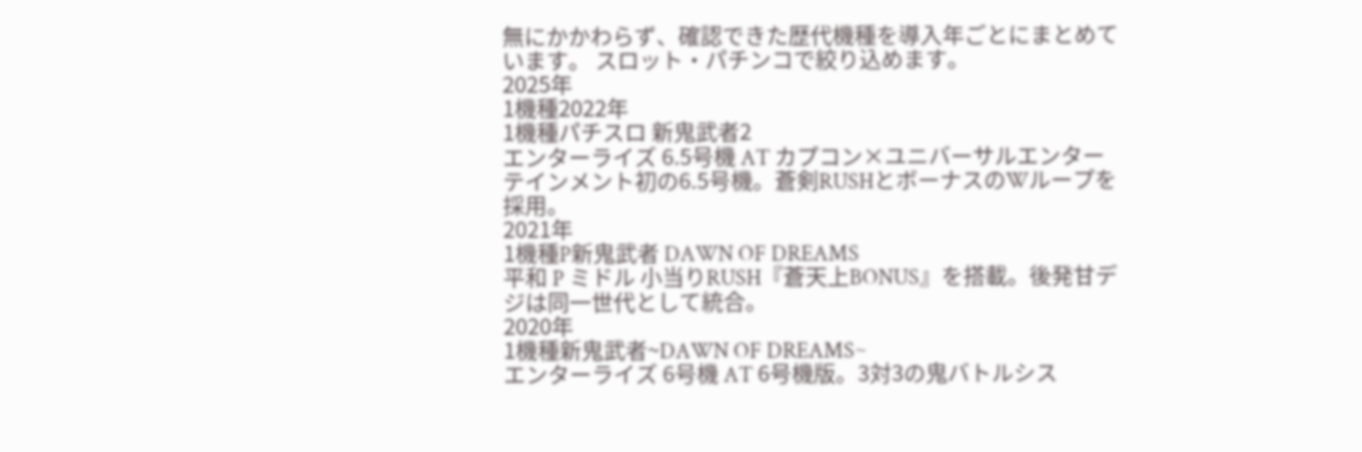無にかかわらず、確認できた歴代機種を導入年ごとにまとめています。 スロット・パチンコで絞り込めます。
2025年
1機種2022年
1機種パチスロ 新鬼武者2
エンターライズ 6.5号機 AT カプコン×ユニバーサルエンターテインメント初の6.5号機。蒼剣RUSHとボーナスのWループを採用。
2021年
1機種P新鬼武者 DAWN OF DREAMS
平和 P ミドル 小当りRUSH『蒼天上BONUS』を搭載。後発甘デジは同一世代として統合。
2020年
1機種新鬼武者~DAWN OF DREAMS~
エンターライズ 6号機 AT 6号機版。3対3の鬼バトルシス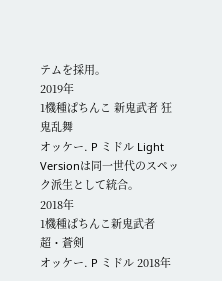テムを採用。
2019年
1機種ぱちんこ 新鬼武者 狂鬼乱舞
オッケー. P ミドル Light Versionは同一世代のスペック派生として統合。
2018年
1機種ぱちんこ新鬼武者 超・蒼剣
オッケー. P ミドル 2018年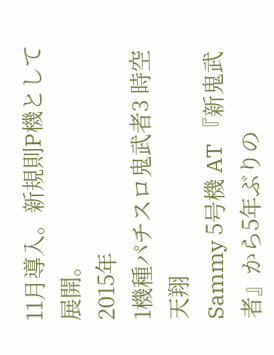11月導入。新規則P機として展開。
2015年
1機種パチスロ鬼武者3 時空天翔
Sammy 5号機 AT 『新鬼武者』から5年ぶりの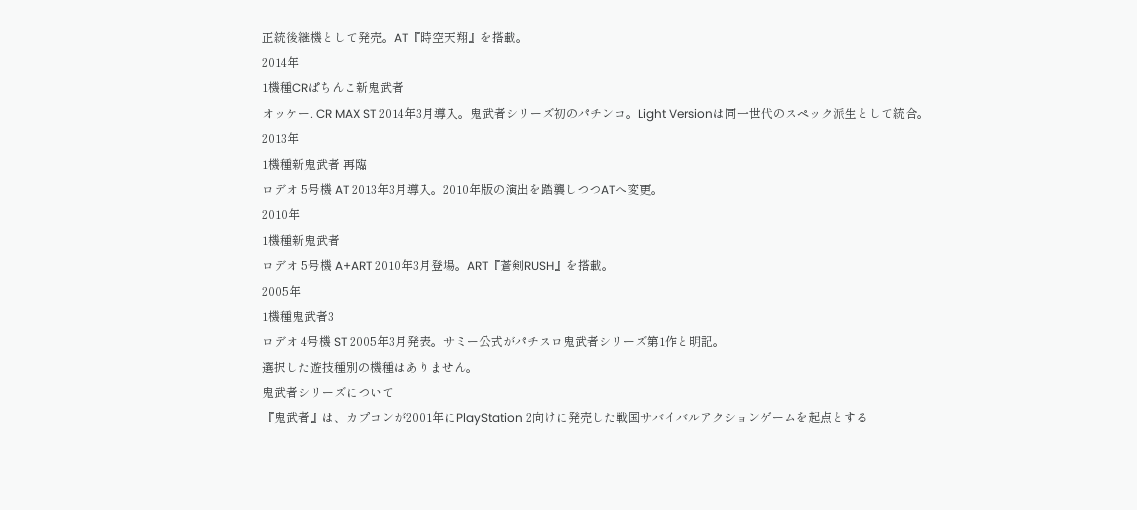正統後継機として発売。AT『時空天翔』を搭載。
2014年
1機種CRぱちんこ新鬼武者
オッケー. CR MAX ST 2014年3月導入。鬼武者シリーズ初のパチンコ。Light Versionは同一世代のスペック派生として統合。
2013年
1機種新鬼武者 再臨
ロデオ 5号機 AT 2013年3月導入。2010年版の演出を踏襲しつつATへ変更。
2010年
1機種新鬼武者
ロデオ 5号機 A+ART 2010年3月登場。ART『蒼剣RUSH』を搭載。
2005年
1機種鬼武者3
ロデオ 4号機 ST 2005年3月発表。サミー公式がパチスロ鬼武者シリーズ第1作と明記。
選択した遊技種別の機種はありません。
鬼武者シリーズについて
『鬼武者』は、カプコンが2001年にPlayStation 2向けに発売した戦国サバイバルアクションゲームを起点とする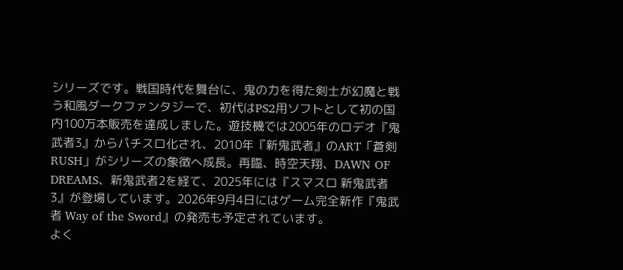シリーズです。戦国時代を舞台に、鬼の力を得た剣士が幻魔と戦う和風ダークファンタジーで、初代はPS2用ソフトとして初の国内100万本販売を達成しました。遊技機では2005年のロデオ『鬼武者3』からパチスロ化され、2010年『新鬼武者』のART「蒼剣RUSH」がシリーズの象徴へ成長。再臨、時空天翔、DAWN OF DREAMS、新鬼武者2を経て、2025年には『スマスロ 新鬼武者3』が登場しています。2026年9月4日にはゲーム完全新作『鬼武者 Way of the Sword』の発売も予定されています。
よく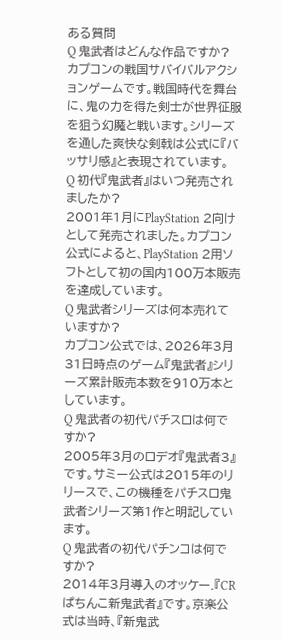ある質問
Q 鬼武者はどんな作品ですか?
カプコンの戦国サバイバルアクションゲームです。戦国時代を舞台に、鬼の力を得た剣士が世界征服を狙う幻魔と戦います。シリーズを通した爽快な剣戟は公式に『バッサリ感』と表現されています。
Q 初代『鬼武者』はいつ発売されましたか?
2001年1月にPlayStation 2向けとして発売されました。カプコン公式によると、PlayStation 2用ソフトとして初の国内100万本販売を達成しています。
Q 鬼武者シリーズは何本売れていますか?
カプコン公式では、2026年3月31日時点のゲーム『鬼武者』シリーズ累計販売本数を910万本としています。
Q 鬼武者の初代パチスロは何ですか?
2005年3月のロデオ『鬼武者3』です。サミー公式は2015年のリリースで、この機種をパチスロ鬼武者シリーズ第1作と明記しています。
Q 鬼武者の初代パチンコは何ですか?
2014年3月導入のオッケー.『CRぱちんこ新鬼武者』です。京楽公式は当時、『新鬼武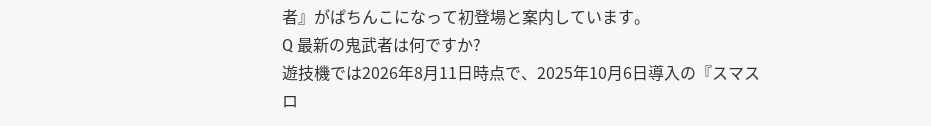者』がぱちんこになって初登場と案内しています。
Q 最新の鬼武者は何ですか?
遊技機では2026年8月11日時点で、2025年10月6日導入の『スマスロ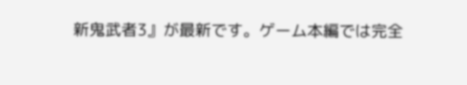新鬼武者3』が最新です。ゲーム本編では完全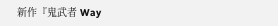新作『鬼武者 Way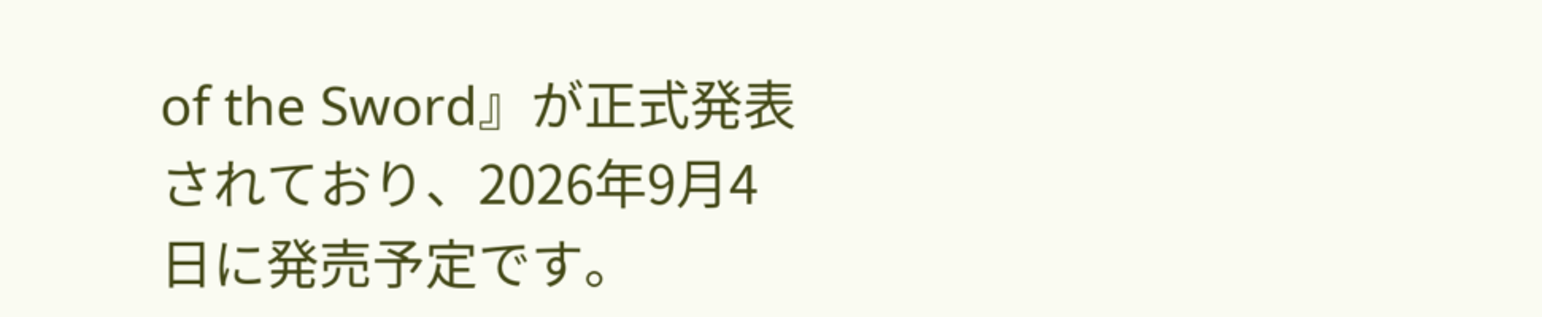of the Sword』が正式発表されており、2026年9月4日に発売予定です。